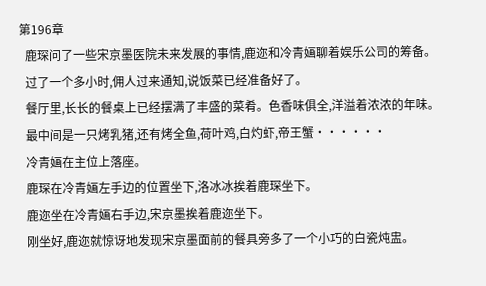第196章
  鹿琛问了一些宋京墨医院未来发展的事情,鹿迩和冷青婳聊着娱乐公司的筹备。
  过了一个多小时,佣人过来通知,说饭菜已经准备好了。
  餐厅里,长长的餐桌上已经摆满了丰盛的菜肴。色香味俱全,洋溢着浓浓的年味。
  最中间是一只烤乳猪,还有烤全鱼,荷叶鸡,白灼虾,帝王蟹······
  冷青婳在主位上落座。
  鹿琛在冷青婳左手边的位置坐下,洛冰冰挨着鹿琛坐下。
  鹿迩坐在冷青婳右手边,宋京墨挨着鹿迩坐下。
  刚坐好,鹿迩就惊讶地发现宋京墨面前的餐具旁多了一个小巧的白瓷炖盅。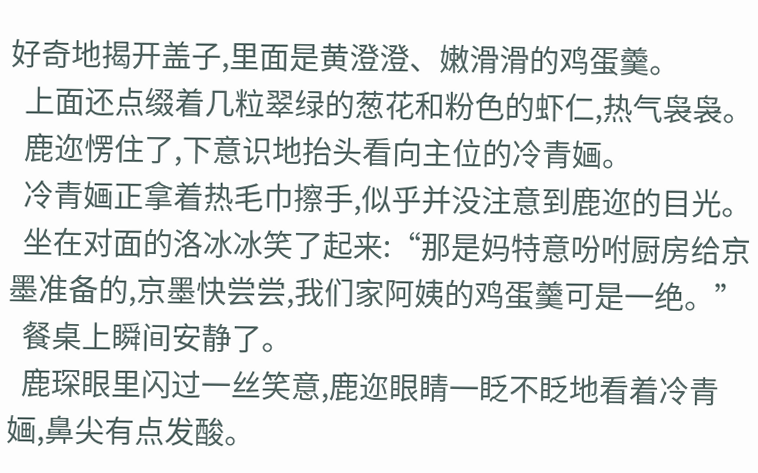好奇地揭开盖子,里面是黄澄澄、嫩滑滑的鸡蛋羹。
  上面还点缀着几粒翠绿的葱花和粉色的虾仁,热气袅袅。
  鹿迩愣住了,下意识地抬头看向主位的冷青婳。
  冷青婳正拿着热毛巾擦手,似乎并没注意到鹿迩的目光。
  坐在对面的洛冰冰笑了起来:“那是妈特意吩咐厨房给京墨准备的,京墨快尝尝,我们家阿姨的鸡蛋羹可是一绝。”
  餐桌上瞬间安静了。
  鹿琛眼里闪过一丝笑意,鹿迩眼睛一眨不眨地看着冷青婳,鼻尖有点发酸。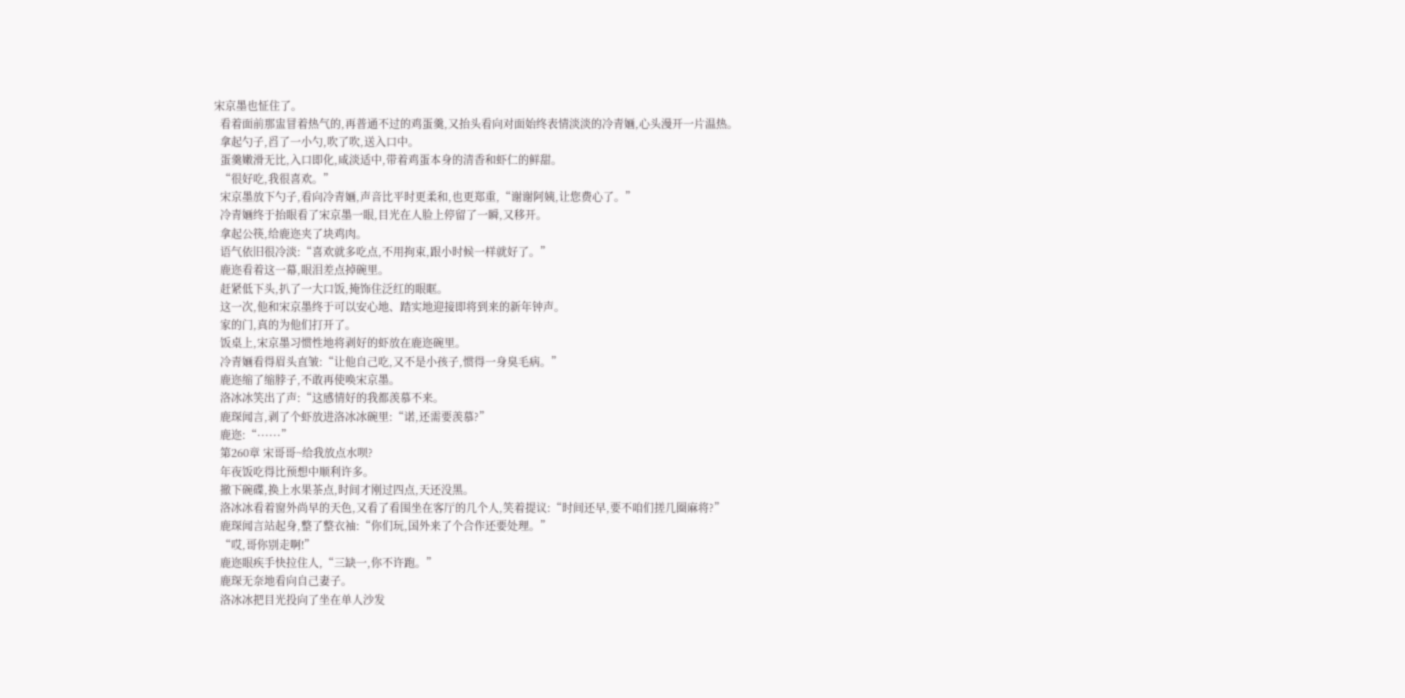宋京墨也怔住了。
  看着面前那盅冒着热气的,再普通不过的鸡蛋羹,又抬头看向对面始终表情淡淡的冷青婳,心头漫开一片温热。
  拿起勺子,舀了一小勺,吹了吹,送入口中。
  蛋羹嫩滑无比,入口即化,咸淡适中,带着鸡蛋本身的清香和虾仁的鲜甜。
  “很好吃,我很喜欢。”
  宋京墨放下勺子,看向冷青婳,声音比平时更柔和,也更郑重,“谢谢阿姨,让您费心了。”
  冷青婳终于抬眼看了宋京墨一眼,目光在人脸上停留了一瞬,又移开。
  拿起公筷,给鹿迩夹了块鸡肉。
  语气依旧很冷淡:“喜欢就多吃点,不用拘束,跟小时候一样就好了。”
  鹿迩看着这一幕,眼泪差点掉碗里。
  赶紧低下头,扒了一大口饭,掩饰住泛红的眼眶。
  这一次,他和宋京墨终于可以安心地、踏实地迎接即将到来的新年钟声。
  家的门,真的为他们打开了。
  饭桌上,宋京墨习惯性地将剥好的虾放在鹿迩碗里。
  冷青婳看得眉头直皱:“让他自己吃,又不是小孩子,惯得一身臭毛病。”
  鹿迩缩了缩脖子,不敢再使唤宋京墨。
  洛冰冰笑出了声:“这感情好的我都羡慕不来。
  鹿琛闻言,剥了个虾放进洛冰冰碗里:“诺,还需要羡慕?”
  鹿迩:“······”
  第260章 宋哥哥~给我放点水呗?
  年夜饭吃得比预想中顺利许多。
  撤下碗碟,换上水果茶点,时间才刚过四点,天还没黑。
  洛冰冰看着窗外尚早的天色,又看了看围坐在客厅的几个人,笑着提议:“时间还早,要不咱们搓几圈麻将?”
  鹿琛闻言站起身,整了整衣袖:“你们玩,国外来了个合作还要处理。”
  “哎,哥你别走啊!”
  鹿迩眼疾手快拉住人,“三缺一,你不许跑。”
  鹿琛无奈地看向自己妻子。
  洛冰冰把目光投向了坐在单人沙发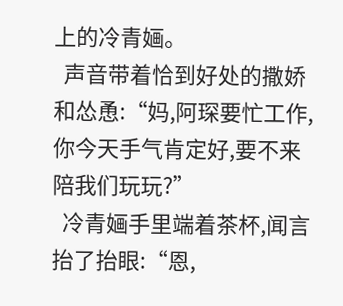上的冷青婳。
  声音带着恰到好处的撒娇和怂恿:“妈,阿琛要忙工作,你今天手气肯定好,要不来陪我们玩玩?”
  冷青婳手里端着茶杯,闻言抬了抬眼:“恩,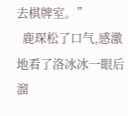去棋牌室。”
  鹿琛松了口气,感激地看了洛冰冰一眼后溜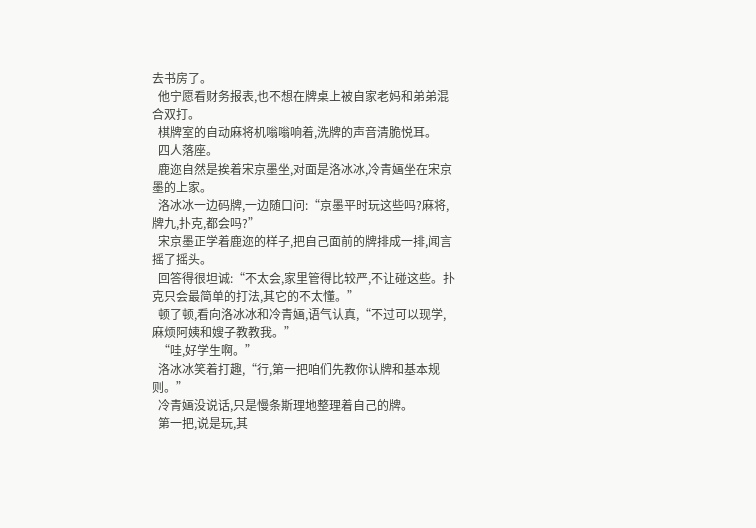去书房了。
  他宁愿看财务报表,也不想在牌桌上被自家老妈和弟弟混合双打。
  棋牌室的自动麻将机嗡嗡响着,洗牌的声音清脆悦耳。
  四人落座。
  鹿迩自然是挨着宋京墨坐,对面是洛冰冰,冷青婳坐在宋京墨的上家。
  洛冰冰一边码牌,一边随口问:“京墨平时玩这些吗?麻将,牌九,扑克,都会吗?”
  宋京墨正学着鹿迩的样子,把自己面前的牌排成一排,闻言摇了摇头。
  回答得很坦诚:“不太会,家里管得比较严,不让碰这些。扑克只会最简单的打法,其它的不太懂。”
  顿了顿,看向洛冰冰和冷青婳,语气认真,“不过可以现学,麻烦阿姨和嫂子教教我。”
  “哇,好学生啊。”
  洛冰冰笑着打趣,“行,第一把咱们先教你认牌和基本规则。”
  冷青婳没说话,只是慢条斯理地整理着自己的牌。
  第一把,说是玩,其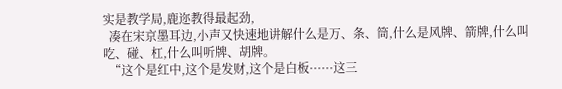实是教学局,鹿迩教得最起劲,
  凑在宋京墨耳边,小声又快速地讲解什么是万、条、筒,什么是风牌、箭牌,什么叫吃、碰、杠,什么叫听牌、胡牌。
  “这个是红中,这个是发财,这个是白板······这三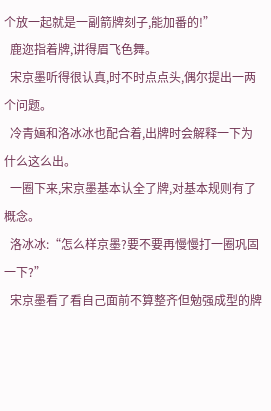个放一起就是一副箭牌刻子,能加番的!”
  鹿迩指着牌,讲得眉飞色舞。
  宋京墨听得很认真,时不时点点头,偶尔提出一两个问题。
  冷青婳和洛冰冰也配合着,出牌时会解释一下为什么这么出。
  一圈下来,宋京墨基本认全了牌,对基本规则有了概念。
  洛冰冰:“怎么样京墨?要不要再慢慢打一圈巩固一下?”
  宋京墨看了看自己面前不算整齐但勉强成型的牌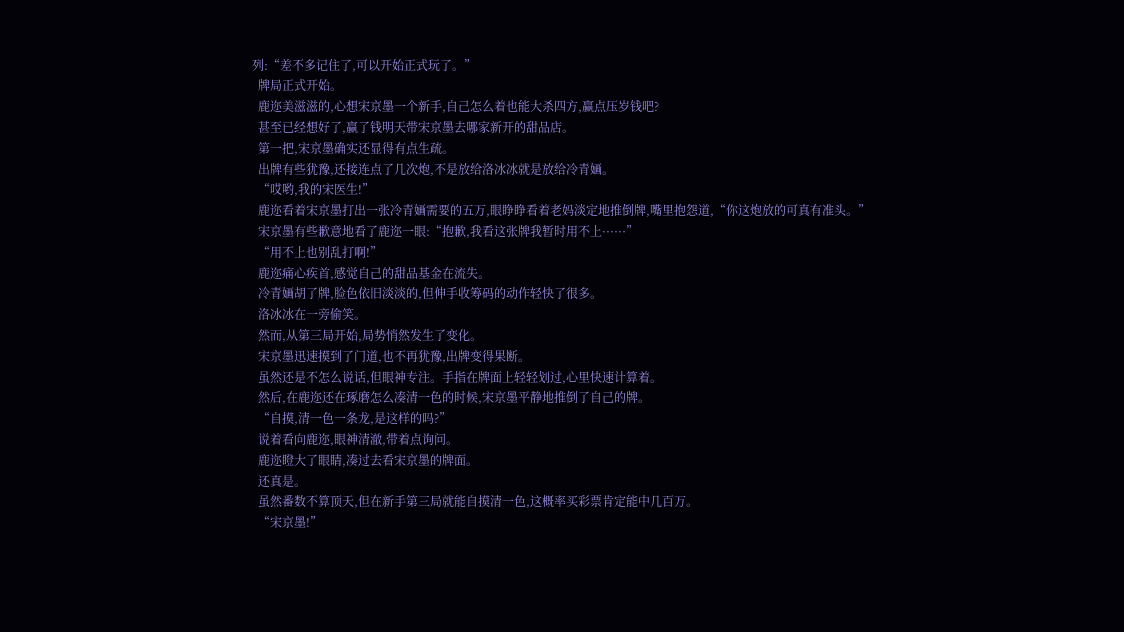列:“差不多记住了,可以开始正式玩了。”
  牌局正式开始。
  鹿迩美滋滋的,心想宋京墨一个新手,自己怎么着也能大杀四方,赢点压岁钱吧?
  甚至已经想好了,赢了钱明天带宋京墨去哪家新开的甜品店。
  第一把,宋京墨确实还显得有点生疏。
  出牌有些犹豫,还接连点了几次炮,不是放给洛冰冰就是放给冷青婳。
  “哎哟,我的宋医生!”
  鹿迩看着宋京墨打出一张冷青婳需要的五万,眼睁睁看着老妈淡定地推倒牌,嘴里抱怨道,“你这炮放的可真有准头。”
  宋京墨有些歉意地看了鹿迩一眼:“抱歉,我看这张牌我暂时用不上······”
  “用不上也别乱打啊!”
  鹿迩痛心疾首,感觉自己的甜品基金在流失。
  冷青婳胡了牌,脸色依旧淡淡的,但伸手收筹码的动作轻快了很多。
  洛冰冰在一旁偷笑。
  然而,从第三局开始,局势悄然发生了变化。
  宋京墨迅速摸到了门道,也不再犹豫,出牌变得果断。
  虽然还是不怎么说话,但眼神专注。手指在牌面上轻轻划过,心里快速计算着。
  然后,在鹿迩还在琢磨怎么凑清一色的时候,宋京墨平静地推倒了自己的牌。
  “自摸,清一色一条龙,是这样的吗?”
  说着看向鹿迩,眼神清澈,带着点询问。
  鹿迩瞪大了眼睛,凑过去看宋京墨的牌面。
  还真是。
  虽然番数不算顶天,但在新手第三局就能自摸清一色,这概率买彩票肯定能中几百万。
  “宋京墨!”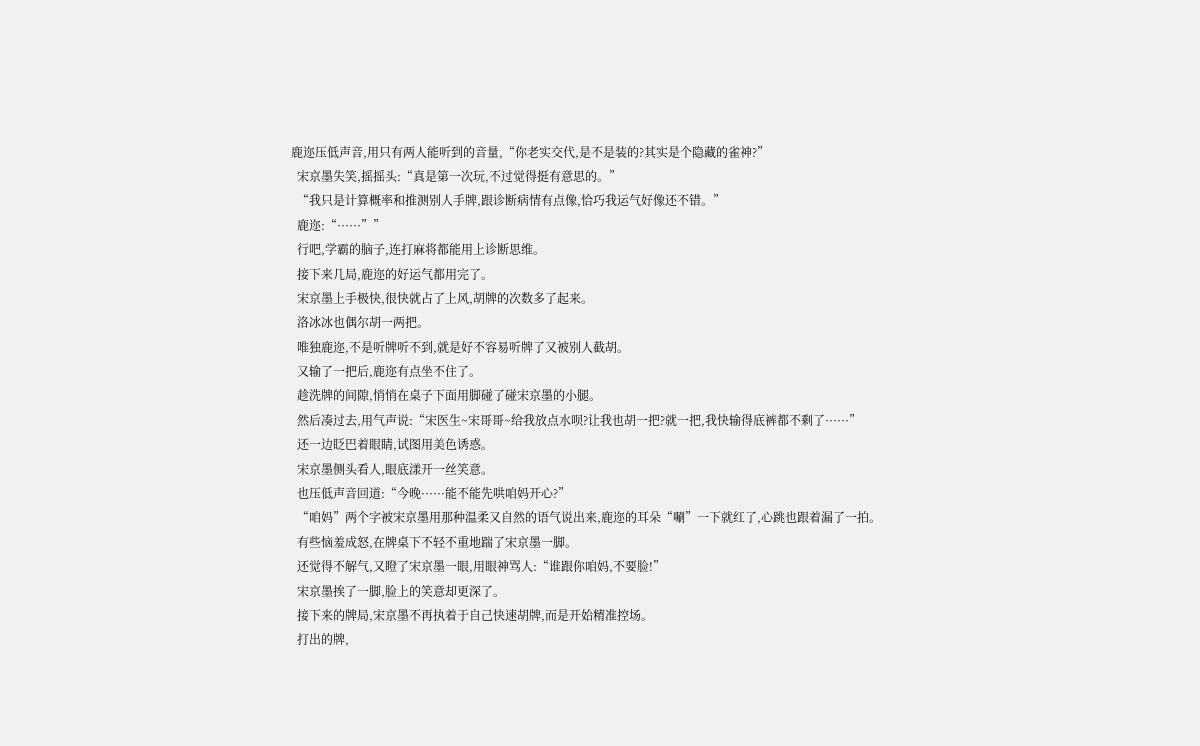鹿迩压低声音,用只有两人能听到的音量,“你老实交代,是不是装的?其实是个隐藏的雀神?”
  宋京墨失笑,摇摇头:“真是第一次玩,不过觉得挺有意思的。”
  “我只是计算概率和推测别人手牌,跟诊断病情有点像,恰巧我运气好像还不错。”
  鹿迩:“······””
  行吧,学霸的脑子,连打麻将都能用上诊断思维。
  接下来几局,鹿迩的好运气都用完了。
  宋京墨上手极快,很快就占了上风,胡牌的次数多了起来。
  洛冰冰也偶尔胡一两把。
  唯独鹿迩,不是听牌听不到,就是好不容易听牌了又被别人截胡。
  又输了一把后,鹿迩有点坐不住了。
  趁洗牌的间隙,悄悄在桌子下面用脚碰了碰宋京墨的小腿。
  然后凑过去,用气声说:“宋医生~宋哥哥~给我放点水呗?让我也胡一把?就一把,我快输得底裤都不剩了······”
  还一边眨巴着眼睛,试图用美色诱惑。
  宋京墨侧头看人,眼底漾开一丝笑意。
  也压低声音回道:“今晚······能不能先哄咱妈开心?”
  “咱妈”两个字被宋京墨用那种温柔又自然的语气说出来,鹿迩的耳朵“唰”一下就红了,心跳也跟着漏了一拍。
  有些恼羞成怒,在牌桌下不轻不重地踹了宋京墨一脚。
  还觉得不解气,又瞪了宋京墨一眼,用眼神骂人:“谁跟你咱妈,不要脸!”
  宋京墨挨了一脚,脸上的笑意却更深了。
  接下来的牌局,宋京墨不再执着于自己快速胡牌,而是开始精准控场。
  打出的牌,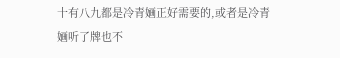十有八九都是冷青婳正好需要的,或者是冷青婳听了牌也不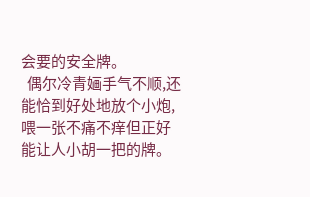会要的安全牌。
  偶尔冷青婳手气不顺,还能恰到好处地放个小炮,喂一张不痛不痒但正好能让人小胡一把的牌。